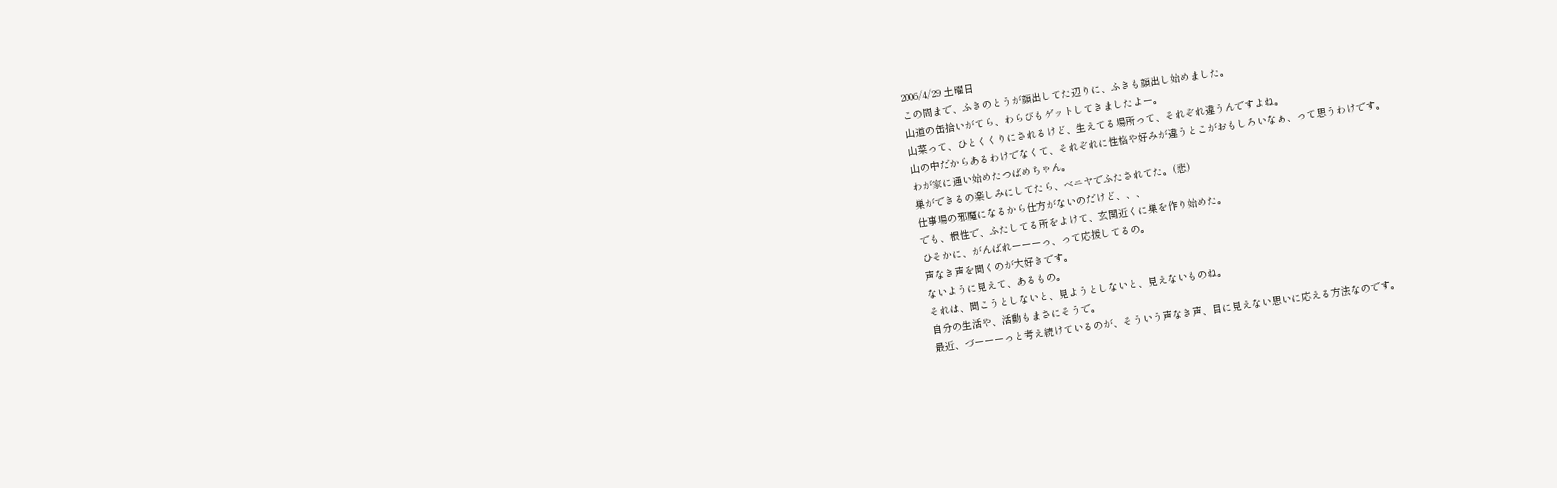2006/4/29 土曜日
この間まで、ふきのとうが顔出してた辺りに、ふきも顔出し始めました。
山道の缶拾いがてら、わらびもゲットしてきましたよー。
山菜って、ひとくくりにされるけど、生えてる場所って、それぞれ違うんですよね。
山の中だからあるわけでなくて、それぞれに性格や好みが違うとこがおもしろいなぁ、って思うわけです。
わが家に通い始めたつばめちゃん。
巣ができるの楽しみにしてたら、ベニヤでふたされてた。(悲)
仕事場の邪魔になるから仕方がないのだけど、、、
でも、根性で、ふたしてる所をよけて、玄関近くに巣を作り始めた。
ひそかに、がんばれーーーっ、って応援してるの。
声なき声を聞くのが大好きです。
ないように見えて、あるもの。
それは、聞こうとしないと、見ようとしないと、見えないものね。
自分の生活や、活動もまさにそうで。
最近、づーーーっと考え続けているのが、そういう声なき声、目に見えない思いに応える方法なのです。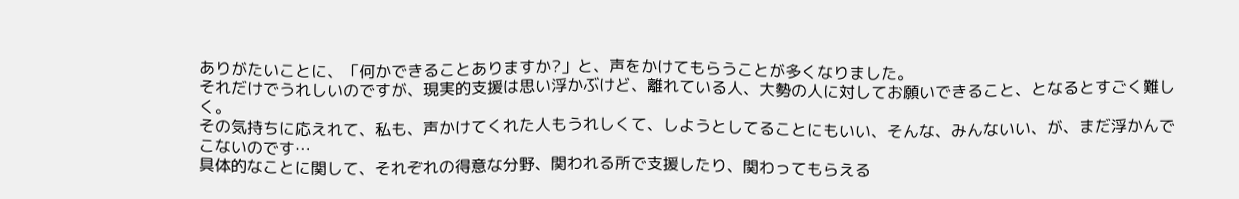ありがたいことに、「何かできることありますか?」と、声をかけてもらうことが多くなりました。
それだけでうれしいのですが、現実的支援は思い浮かぶけど、離れている人、大勢の人に対してお願いできること、となるとすごく難しく。
その気持ちに応えれて、私も、声かけてくれた人もうれしくて、しようとしてることにもいい、そんな、みんないい、が、まだ浮かんでこないのです…
具体的なことに関して、それぞれの得意な分野、関われる所で支援したり、関わってもらえる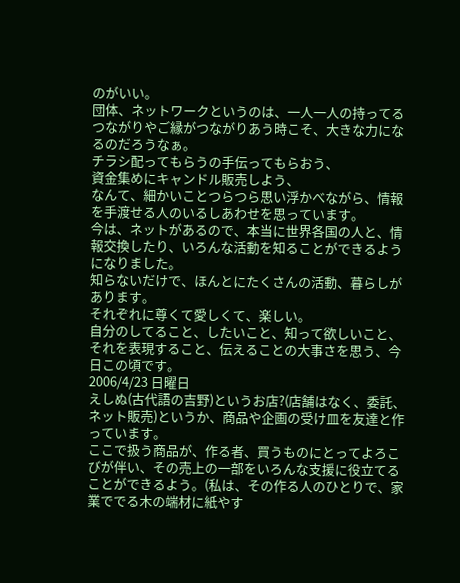のがいい。
団体、ネットワークというのは、一人一人の持ってるつながりやご縁がつながりあう時こそ、大きな力になるのだろうなぁ。
チラシ配ってもらうの手伝ってもらおう、
資金集めにキャンドル販売しよう、
なんて、細かいことつらつら思い浮かべながら、情報を手渡せる人のいるしあわせを思っています。
今は、ネットがあるので、本当に世界各国の人と、情報交換したり、いろんな活動を知ることができるようになりました。
知らないだけで、ほんとにたくさんの活動、暮らしがあります。
それぞれに尊くて愛しくて、楽しい。
自分のしてること、したいこと、知って欲しいこと、それを表現すること、伝えることの大事さを思う、今日この頃です。
2006/4/23 日曜日
えしぬ(古代語の吉野)というお店?(店舗はなく、委託、ネット販売)というか、商品や企画の受け皿を友達と作っています。
ここで扱う商品が、作る者、買うものにとってよろこびが伴い、その売上の一部をいろんな支援に役立てることができるよう。(私は、その作る人のひとりで、家業ででる木の端材に紙やす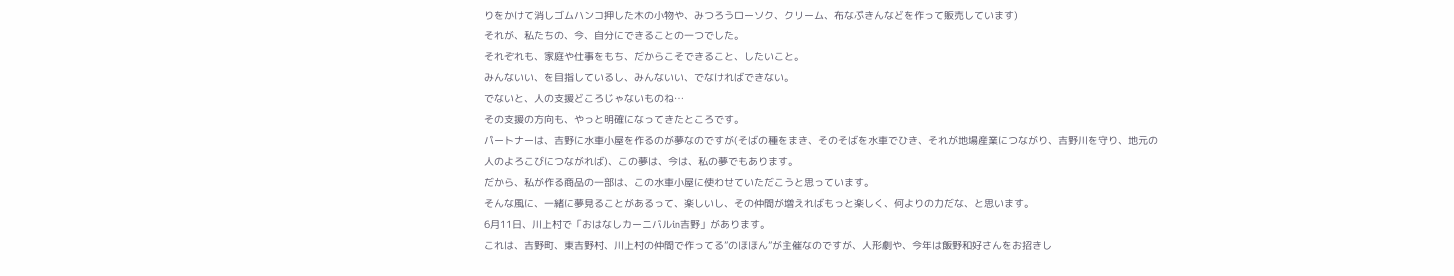りをかけて消しゴムハンコ押した木の小物や、みつろうローソク、クリーム、布なぷきんなどを作って販売しています)
それが、私たちの、今、自分にできることの一つでした。
それぞれも、家庭や仕事をもち、だからこそできること、したいこと。
みんないい、を目指しているし、みんないい、でなければできない。
でないと、人の支援どころじゃないものね…
その支援の方向も、やっと明確になってきたところです。
パートナーは、吉野に水車小屋を作るのが夢なのですが(そばの種をまき、そのそばを水車でひき、それが地場産業につながり、吉野川を守り、地元の人のよろこびにつながれば)、この夢は、今は、私の夢でもあります。
だから、私が作る商品の一部は、この水車小屋に使わせていただこうと思っています。
そんな風に、一緒に夢見ることがあるって、楽しいし、その仲間が増えればもっと楽しく、何よりの力だな、と思います。
6月11日、川上村で「おはなしカーニバルin吉野」があります。
これは、吉野町、東吉野村、川上村の仲間で作ってる”のほほん”が主催なのですが、人形劇や、今年は飯野和好さんをお招きし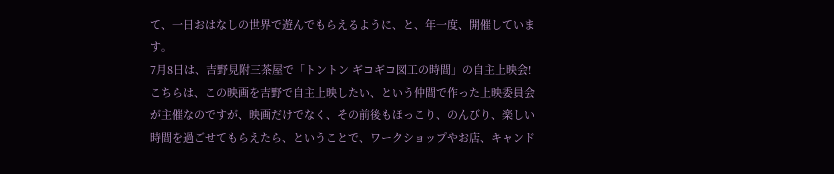て、一日おはなしの世界で遊んでもらえるように、と、年一度、開催しています。
7月8日は、吉野見附三茶屋で「トントン ギコギコ図工の時間」の自主上映会!
こちらは、この映画を吉野で自主上映したい、という仲間で作った上映委員会が主催なのですが、映画だけでなく、その前後もほっこり、のんびり、楽しい時間を過ごせてもらえたら、ということで、ワークショップやお店、キャンド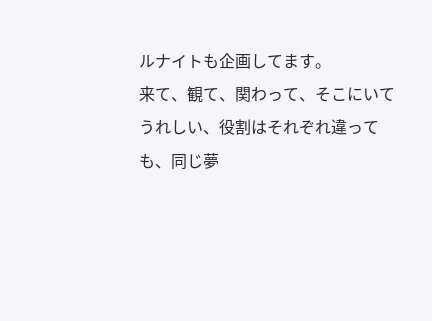ルナイトも企画してます。
来て、観て、関わって、そこにいてうれしい、役割はそれぞれ違っても、同じ夢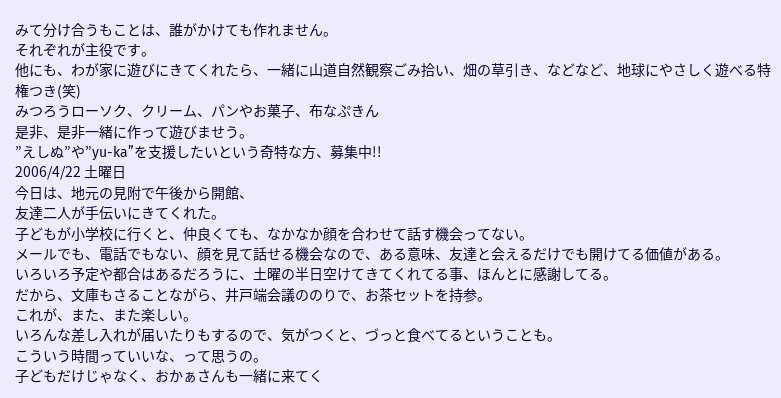みて分け合うもことは、誰がかけても作れません。
それぞれが主役です。
他にも、わが家に遊びにきてくれたら、一緒に山道自然観察ごみ拾い、畑の草引き、などなど、地球にやさしく遊べる特権つき(笑)
みつろうローソク、クリーム、パンやお菓子、布なぷきん
是非、是非一緒に作って遊びませう。
”えしぬ”や”yu-ka”を支援したいという奇特な方、募集中!!
2006/4/22 土曜日
今日は、地元の見附で午後から開館、
友達二人が手伝いにきてくれた。
子どもが小学校に行くと、仲良くても、なかなか顔を合わせて話す機会ってない。
メールでも、電話でもない、顔を見て話せる機会なので、ある意味、友達と会えるだけでも開けてる価値がある。
いろいろ予定や都合はあるだろうに、土曜の半日空けてきてくれてる事、ほんとに感謝してる。
だから、文庫もさることながら、井戸端会議ののりで、お茶セットを持参。
これが、また、また楽しい。
いろんな差し入れが届いたりもするので、気がつくと、づっと食べてるということも。
こういう時間っていいな、って思うの。
子どもだけじゃなく、おかぁさんも一緒に来てく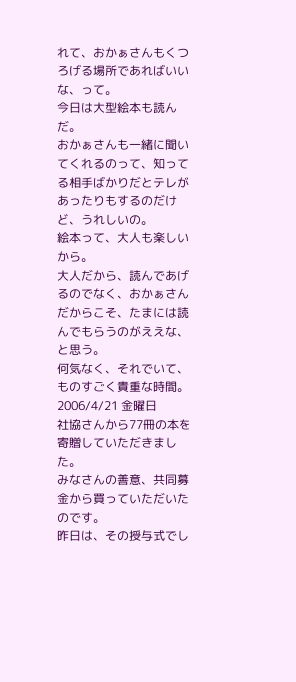れて、おかぁさんもくつろげる場所であればいいな、って。
今日は大型絵本も読んだ。
おかぁさんも一緒に聞いてくれるのって、知ってる相手ばかりだとテレがあったりもするのだけど、うれしいの。
絵本って、大人も楽しいから。
大人だから、読んであげるのでなく、おかぁさんだからこそ、たまには読んでもらうのがええな、と思う。
何気なく、それでいて、ものすごく貴重な時間。
2006/4/21 金曜日
社協さんから77冊の本を寄贈していただきました。
みなさんの善意、共同募金から買っていただいたのです。
昨日は、その授与式でし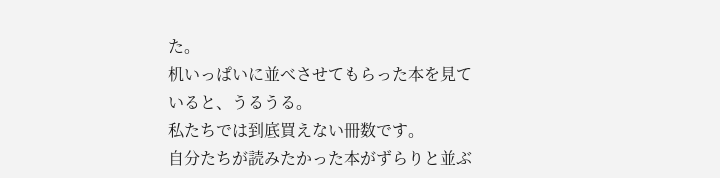た。
机いっぱいに並べさせてもらった本を見ていると、うるうる。
私たちでは到底買えない冊数です。
自分たちが読みたかった本がずらりと並ぶ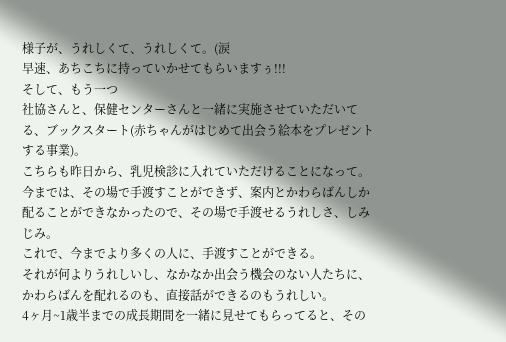様子が、うれしくて、うれしくて。(涙
早速、あちこちに持っていかせてもらいますぅ!!!
そして、もう一つ
社協さんと、保健センターさんと一緒に実施させていただいてる、ブックスタート(赤ちゃんがはじめて出会う絵本をプレゼントする事業)。
こちらも昨日から、乳児検診に入れていただけることになって。
今までは、その場で手渡すことができず、案内とかわらばんしか配ることができなかったので、その場で手渡せるうれしさ、しみじみ。
これで、今までより多くの人に、手渡すことができる。
それが何よりうれしいし、なかなか出会う機会のない人たちに、かわらばんを配れるのも、直接話ができるのもうれしい。
4ヶ月~1歳半までの成長期間を一緒に見せてもらってると、その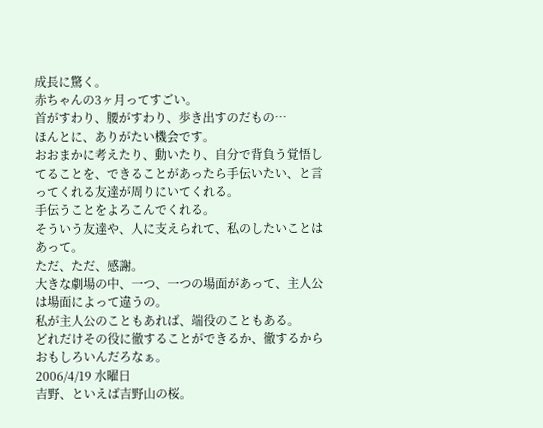成長に驚く。
赤ちゃんの3ヶ月ってすごい。
首がすわり、腰がすわり、歩き出すのだもの…
ほんとに、ありがたい機会です。
おおまかに考えたり、動いたり、自分で背負う覚悟してることを、できることがあったら手伝いたい、と言ってくれる友達が周りにいてくれる。
手伝うことをよろこんでくれる。
そういう友達や、人に支えられて、私のしたいことはあって。
ただ、ただ、感謝。
大きな劇場の中、一つ、一つの場面があって、主人公は場面によって違うの。
私が主人公のこともあれば、端役のこともある。
どれだけその役に徹することができるか、徹するからおもしろいんだろなぁ。
2006/4/19 水曜日
吉野、といえば吉野山の桜。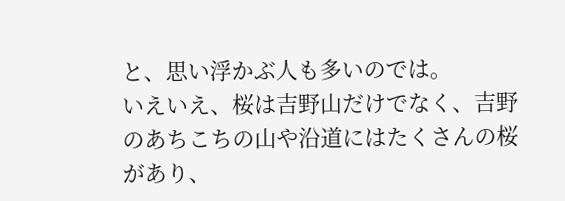と、思い浮かぶ人も多いのでは。
いえいえ、桜は吉野山だけでなく、吉野のあちこちの山や沿道にはたくさんの桜があり、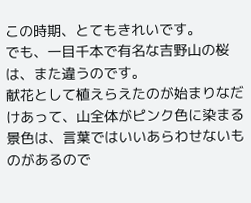この時期、とてもきれいです。
でも、一目千本で有名な吉野山の桜は、また違うのです。
献花として植えらえたのが始まりなだけあって、山全体がピンク色に染まる景色は、言葉ではいいあらわせないものがあるので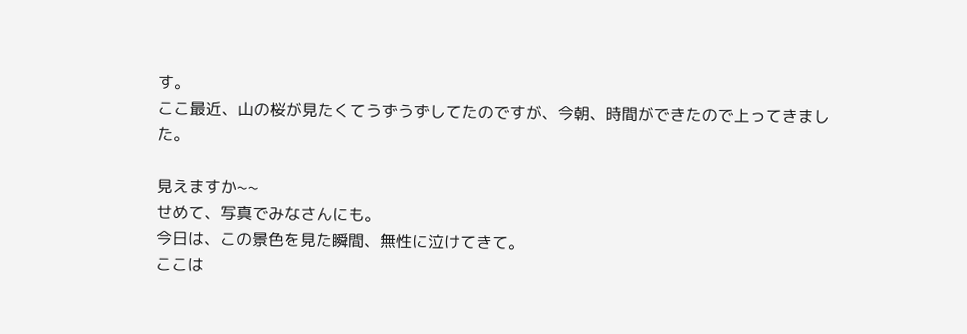す。
ここ最近、山の桜が見たくてうずうずしてたのですが、今朝、時間ができたので上ってきました。

見えますか~~
せめて、写真でみなさんにも。
今日は、この景色を見た瞬間、無性に泣けてきて。
ここは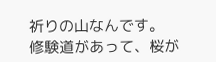祈りの山なんです。
修験道があって、桜が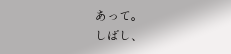あって。
しばし、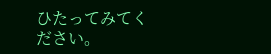ひたってみてください。